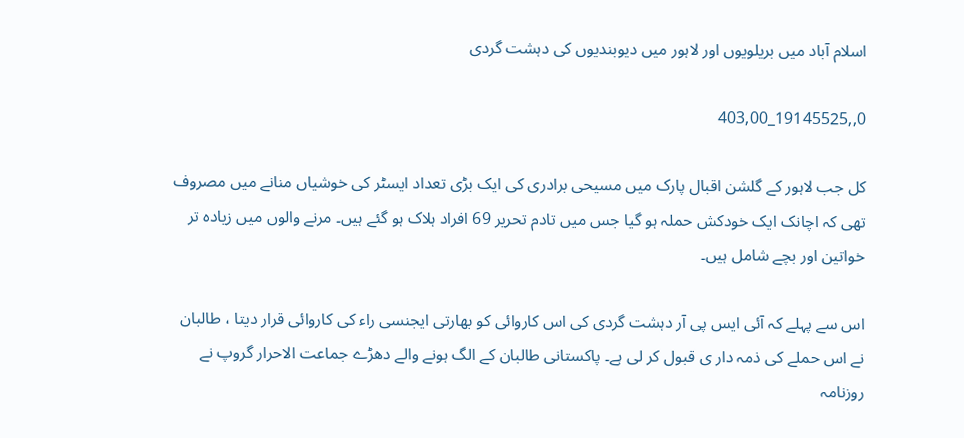اسلام آباد میں بریلویوں اور لاہور میں دیوبندیوں کی دہشت گردی

0,,19145525_403,00

کل جب لاہور کے گلشن اقبال پارک میں مسیحی برادری کی ایک بڑی تعداد ایسٹر کی خوشیاں منانے میں مصروف تھی کہ اچانک ایک خودکش حملہ ہو گیا جس میں تادم تحریر 69 افراد ہلاک ہو گئے ہیں۔ مرنے والوں میں زیادہ تر خواتین اور بچے شامل ہیں۔

اس سے پہلے کہ آئی ایس پی آر دہشت گردی کی اس کاروائی کو بھارتی ایجنسی راء کی کاروائی قرار دیتا ، طالبان نے اس حملے کی ذمہ دار ی قبول کر لی ہے۔ پاکستانی طالبان کے الگ ہونے والے دھڑے جماعت الاحرار گروپ نے روزنامہ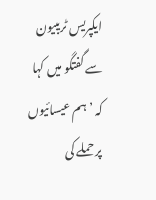ایکپریس ٹریبیون سے گفتگو میں کہا کہ ’ ہم عیسائیوں پر حملے کی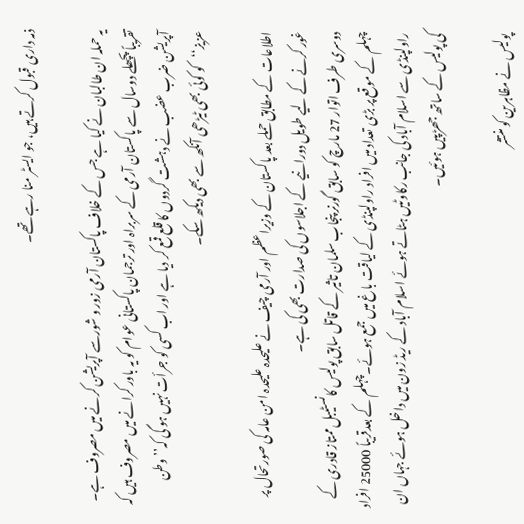ذمہ داری قبول کرتے ہیں، جو ایسٹر منا رہے تھے۔

یہ حملہ ان طالبان نے کیا ہے جس کے خلاف پاکستان آرمی زور و شورسے آپریشن کرنے میں مصروف ہے۔ تقریباً پچھلے دوسال سے پاکستان آرمی کے سربراہ اور ترجمان پاکستانی عوام کو یہ باور کرانے میں مصروف ہیں کہ آپریشن ضرب عضب نے دہشت گردوں کا قلع قمع کر دیا ہے اور اب کسی کو جرأت نہیں ہو گی کہ’’ وطن عزیز‘‘کو کوئی بھی ٹیڑھی آنکھ سے بھی دیکھ سکے۔

اطلاعات کے مطابق حملے بعد پاکستان کے وزیراعظم اور آرمی چیف نے علیحدہ علیحدہ امن عامہ کی صورتحال پر غور کرنے کے لیے طویل دورانیے کے اجلاسوں کی صدارت بھی کی ہے۔
دوسری طرف اتوار 27 مارچ کو سابق گورنر پنجاب سلمان تاثیر کے قاتل سابق پولیس کانسٹیبل ممتاز قادری کے چہلم کے موقع پر بڑی تعداد میں افراد راولپنڈی کے لیاقت باغ میں جمع ہوئے۔چہلم کے بعدقریباً 25000 افراد راولپنڈی سے اسلام آباد کی جانب رکاوٹیں ہٹاتے ہوئے اسلام آباد کے ریڈ زون میں داخل ہوئے جہاں ان کی پولیس کے ساتھ جھڑپیں ہوئیں۔

پولیس نے مظاہرین کو منتشر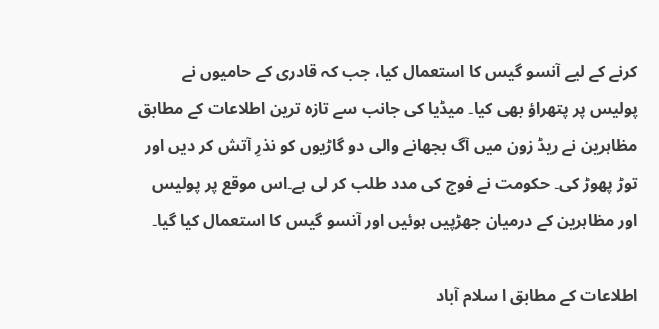کرنے کے لیے آنسو گیس کا استعمال کیا، جب کہ قادری کے حامیوں نے پولیس پر پتھراؤ بھی کیا۔ میڈیا کی جانب سے تازہ ترین اطلاعات کے مطابق مظاہرین نے ریڈ زون میں آگ بجھانے والی دو گاڑیوں کو نذرِ آتش کر دیں اور توڑ پھوڑ کی۔ حکومت نے فوج کی مدد طلب کر لی ہے۔اس موقع پر پولیس اور مظاہرین کے درمیان جھڑپیں ہوئیں اور آنسو گیس کا استعمال کیا گیا۔

اطلاعات کے مطابق ا سلام آباد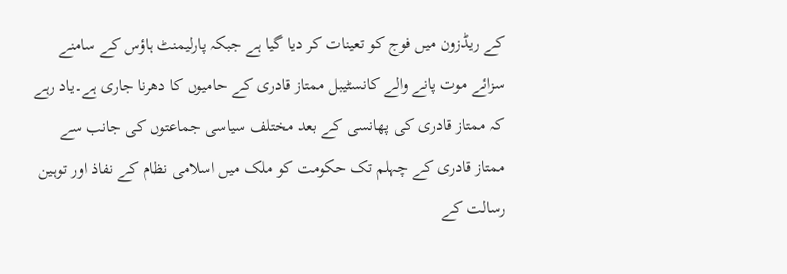کے ریڈزون میں فوج کو تعینات کر دیا گیا ہے جبکہ پارلیمنٹ ہاؤس کے سامنے سزائے موت پانے والے کانسٹیبل ممتاز قادری کے حامیوں کا دھرنا جاری ہے۔یاد رہے کہ ممتاز قادری کی پھانسی کے بعد مختلف سیاسی جماعتوں کی جانب سے ممتاز قادری کے چہلم تک حکومت کو ملک میں اسلامی نظام کے نفاذ اور توہین رسالت کے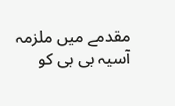مقدمے میں ملزمہ آسیہ بی بی کو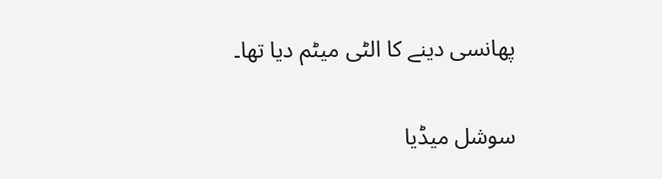پھانسی دینے کا الٹی میٹم دیا تھا۔

سوشل میڈیا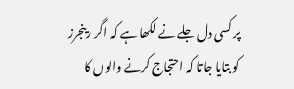پر کسی دل جلے نے لکھا ہے کہ اگر رینجرز کو بتایا جاتا کہ احتجاج کرنے والوں کا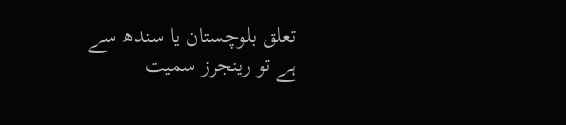تعلق بلوچستان یا سندھ سے ہے تو رینجرز سمیت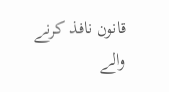قانون نافذ کرنے والے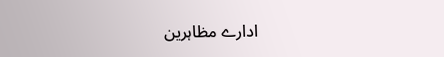ادارے مظاہرین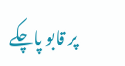پر قابو پاچکے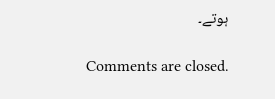ہوتے۔

Comments are closed.